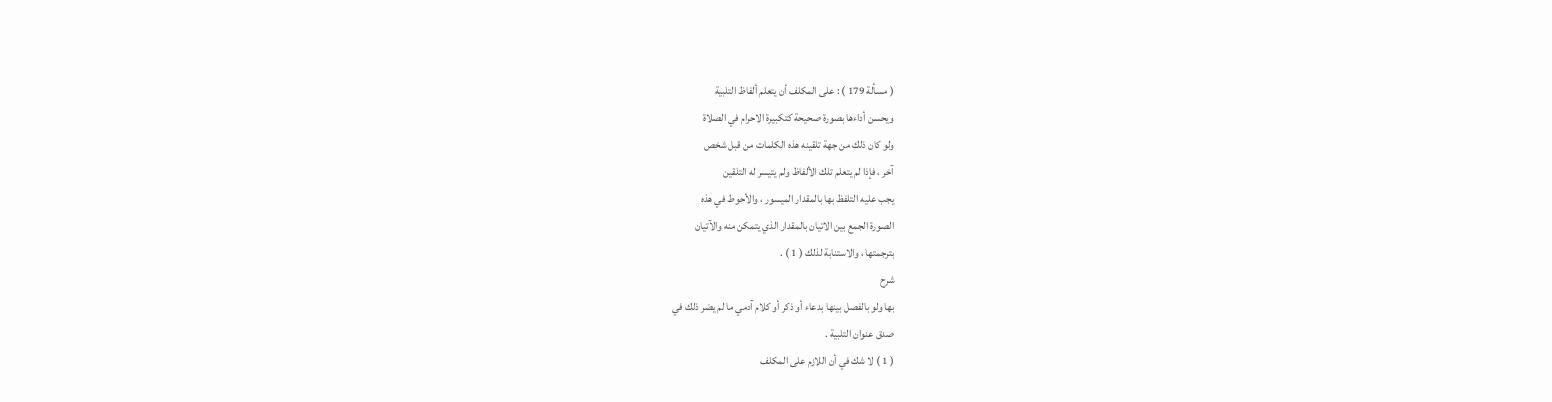( مسألة 179 ) : على المكلف أن يتعلم ألفاظ التلبية
ويحسن أداءها بصورة صحيحة كتكبيرة الاحرام في الصلاة
ولو كان ذلك من جهة تلقينه هذه الكلمات من قبل شخص
آخر ، فإذا لم يتعلم تلك الألفاظ ولم يتيسر له التلقين
يجب عليه التلفظ بها بالمقدار الميسور ، والأحوط في هذه
الصورة الجمع بين الاتيان بالمقدار الذي يتمكن منه والآتيان
بترجمتها ، والاستنابة لذلك ( 1 ) .
شرح
بها ولو بالفصل بينها بدعاء أو ذكر أو كلام آدمي ما لم يضر ذلك في
صدق عنوان التلبية .
( 1 ) لا شك في أن اللازم على المكلف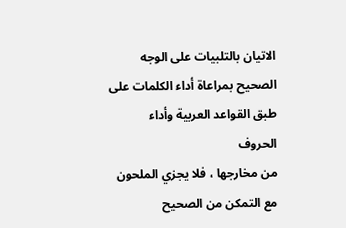الاتيان بالتلبيات على الوجه
الصحيح بمراعاة أداء الكلمات على طبق القواعد العربية وأداء الحروف
من مخارجها ، فلا يجزي الملحون مع التمكن من الصحيح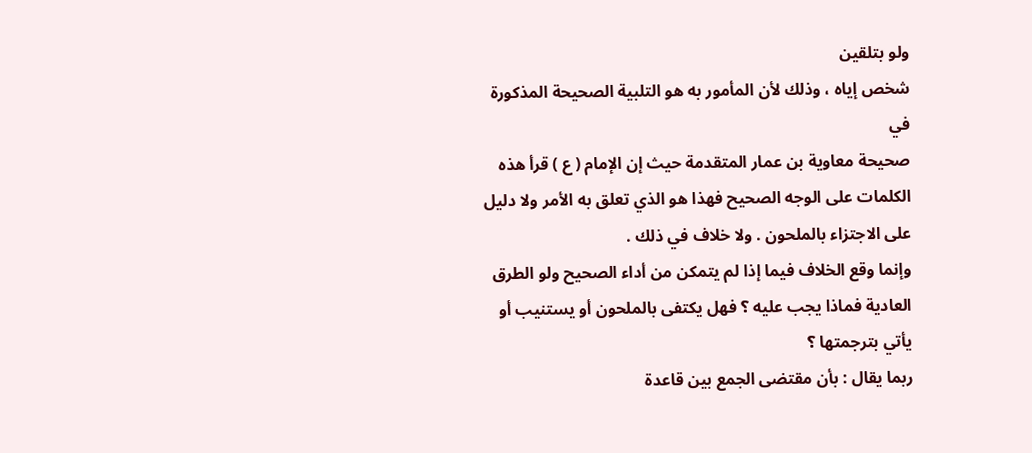ولو بتلقين
شخص إياه ، وذلك لأن المأمور به هو التلبية الصحيحة المذكورة في
صحيحة معاوية بن عمار المتقدمة حيث إن الإمام ( ع ) قرأ هذه
الكلمات على الوجه الصحيح فهذا هو الذي تعلق به الأمر ولا دليل
على الاجتزاء بالملحون . ولا خلاف في ذلك .
وإنما وقع الخلاف فيما إذا لم يتمكن من أداء الصحيح ولو الطرق
العادية فماذا يجب عليه ؟ فهل يكتفى بالملحون أو يستنيب أو يأتي بترجمتها ؟
ربما يقال : بأن مقتضى الجمع بين قاعدة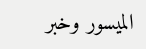الميسور وخبر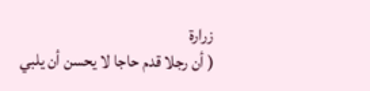زرارة
( أن رجلا قدم حاجا لا يحسن أن يلبي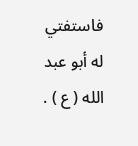فاستفتي له أبو عبد الله ( ع ) .